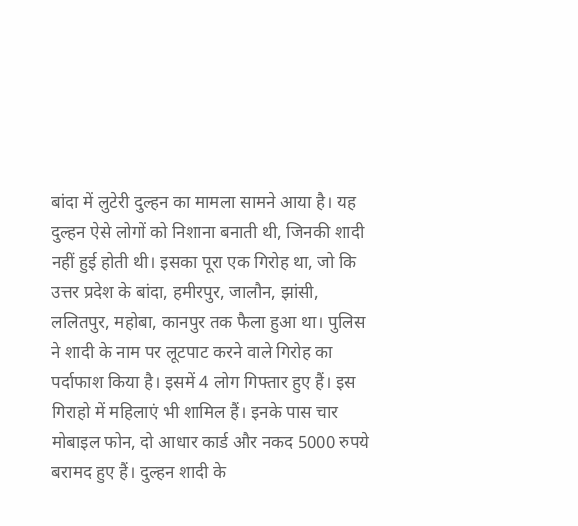बांदा में लुटेरी दुल्हन का मामला सामने आया है। यह दुल्हन ऐसे लोगों को निशाना बनाती थी, जिनकी शादी नहीं हुई होती थी। इसका पूरा एक गिरोह था, जो कि उत्तर प्रदेश के बांदा, हमीरपुर, जालौन, झांसी, ललितपुर, महोबा, कानपुर तक फैला हुआ था। पुलिस ने शादी के नाम पर लूटपाट करने वाले गिरोह का पर्दाफाश किया है। इसमें 4 लोग गिफ्तार हुए हैं। इस गिराहो में महिलाएं भी शामिल हैं। इनके पास चार मोबाइल फोन, दो आधार कार्ड और नकद 5000 रुपये बरामद हुए हैं। दुल्हन शादी के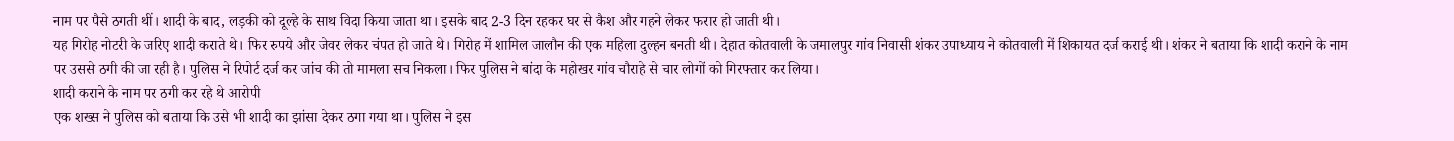नाम पर पैसे ठगती थीं। शादी के बाद, लड़की को दूल्हे के साथ विदा किया जाता था। इसके बाद 2-3 दिन रहकर घर से कैश और गहने लेकर फरार हो जाती थी।
यह गिरोह नोटरी के जरिए शादी कराते थे। फिर रुपये और जेवर लेकर चंपत हो जाते थे। गिरोह में शामिल जालौन की एक महिला दुल्हन बनती थी। देहात कोतवाली के जमालपुर गांव निवासी शंकर उपाध्याय ने कोतवाली में शिकायत दर्ज कराई थी। शंकर ने बताया कि शादी कराने के नाम पर उससे ठगी की जा रही है। पुलिस ने रिपोर्ट दर्ज कर जांच की तो मामला सच निकला। फिर पुलिस ने बांदा के महोखर गांव चौराहे से चार लोगों को गिरफ्तार कर लिया।
शादी कराने के नाम पर ठगी कर रहे थे आरोपी
एक शख्स ने पुलिस को बताया कि उसे भी शादी का झांसा देकर ठगा गया था। पुलिस ने इस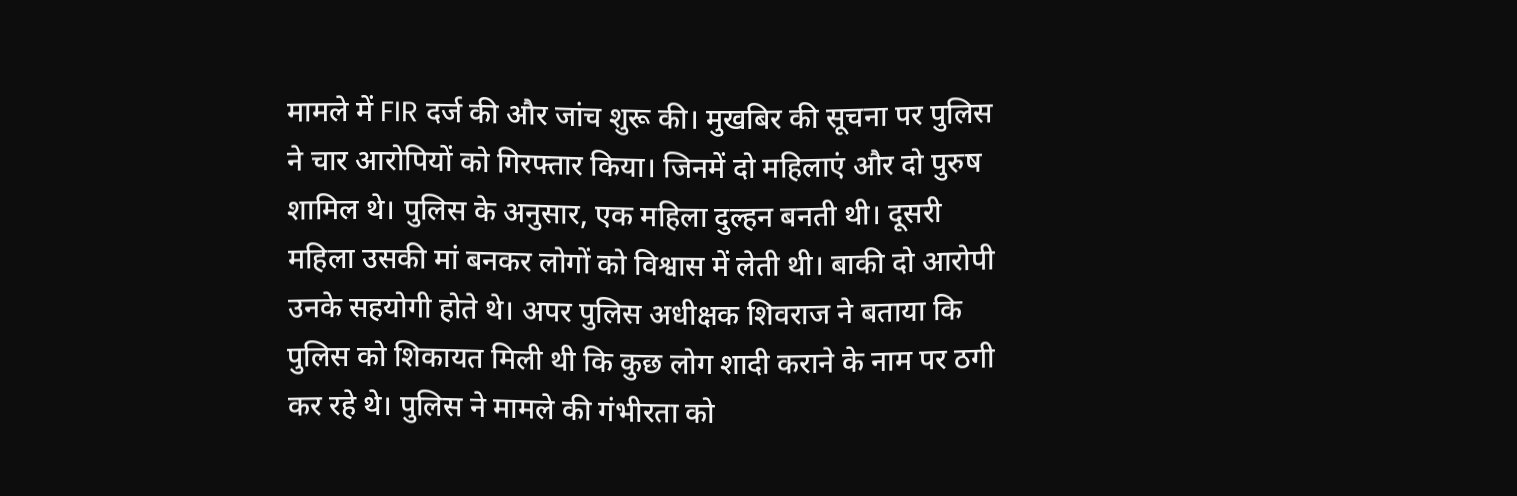मामले में FIR दर्ज की और जांच शुरू की। मुखबिर की सूचना पर पुलिस ने चार आरोपियों को गिरफ्तार किया। जिनमें दो महिलाएं और दो पुरुष शामिल थे। पुलिस के अनुसार, एक महिला दुल्हन बनती थी। दूसरी महिला उसकी मां बनकर लोगों को विश्वास में लेती थी। बाकी दो आरोपी उनके सहयोगी होते थे। अपर पुलिस अधीक्षक शिवराज ने बताया कि पुलिस को शिकायत मिली थी कि कुछ लोग शादी कराने के नाम पर ठगी कर रहे थे। पुलिस ने मामले की गंभीरता को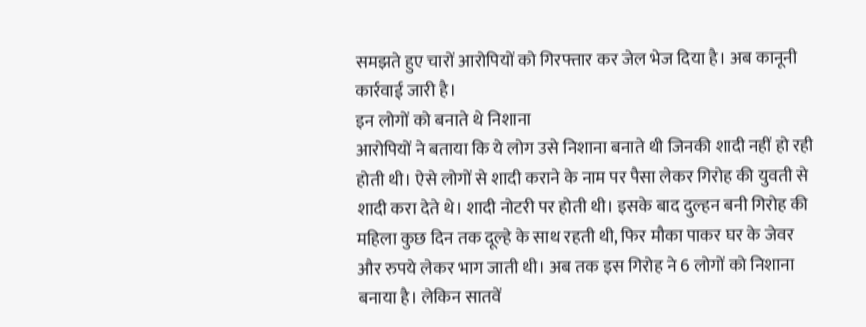समझते हुए चारों आरोपियों को गिरफ्तार कर जेल भेज दिया है। अब कानूनी कार्रवाई जारी है।
इन लोगों को बनाते थे निशाना
आरोपियों ने बताया कि ये लोग उसे निशाना बनाते थी जिनकी शादी नहीं हो रही होती थी। ऐसे लोगों से शादी कराने के नाम पर पैसा लेकर गिरोह की युवती से शादी करा देते थे। शादी नोटरी पर होती थी। इसके बाद दुल्हन बनी गिरोह की महिला कुछ दिन तक दूल्हे के साथ रहती थी, फिर मौका पाकर घर के जेवर और रुपये लेकर भाग जाती थी। अब तक इस गिरोह ने 6 लोगों को निशाना बनाया है। लेकिन सातवें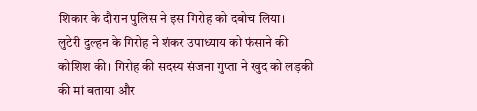शिकार के दौरान पुलिस ने इस गिरोह को दबोच लिया।
लुटेरी दुल्हन के गिरोह ने शंकर उपाध्याय को फंसाने की कोशिश की। गिरोह की सदस्य संजना गुप्ता ने खुद को लड़की की मां बताया और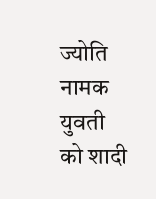ज्योति नामक युवती को शादी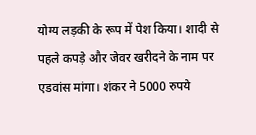योग्य लड़की के रूप में पेश किया। शादी से पहले कपड़े और जेवर खरीदने के नाम पर एडवांस मांगा। शंकर ने 5000 रुपये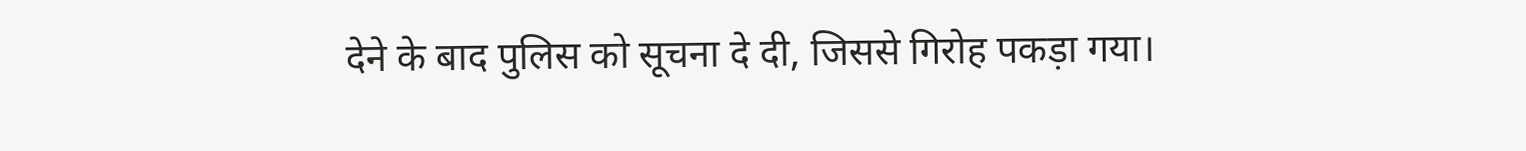देने के बाद पुलिस को सूचना दे दी, जिससे गिरोह पकड़ा गया।